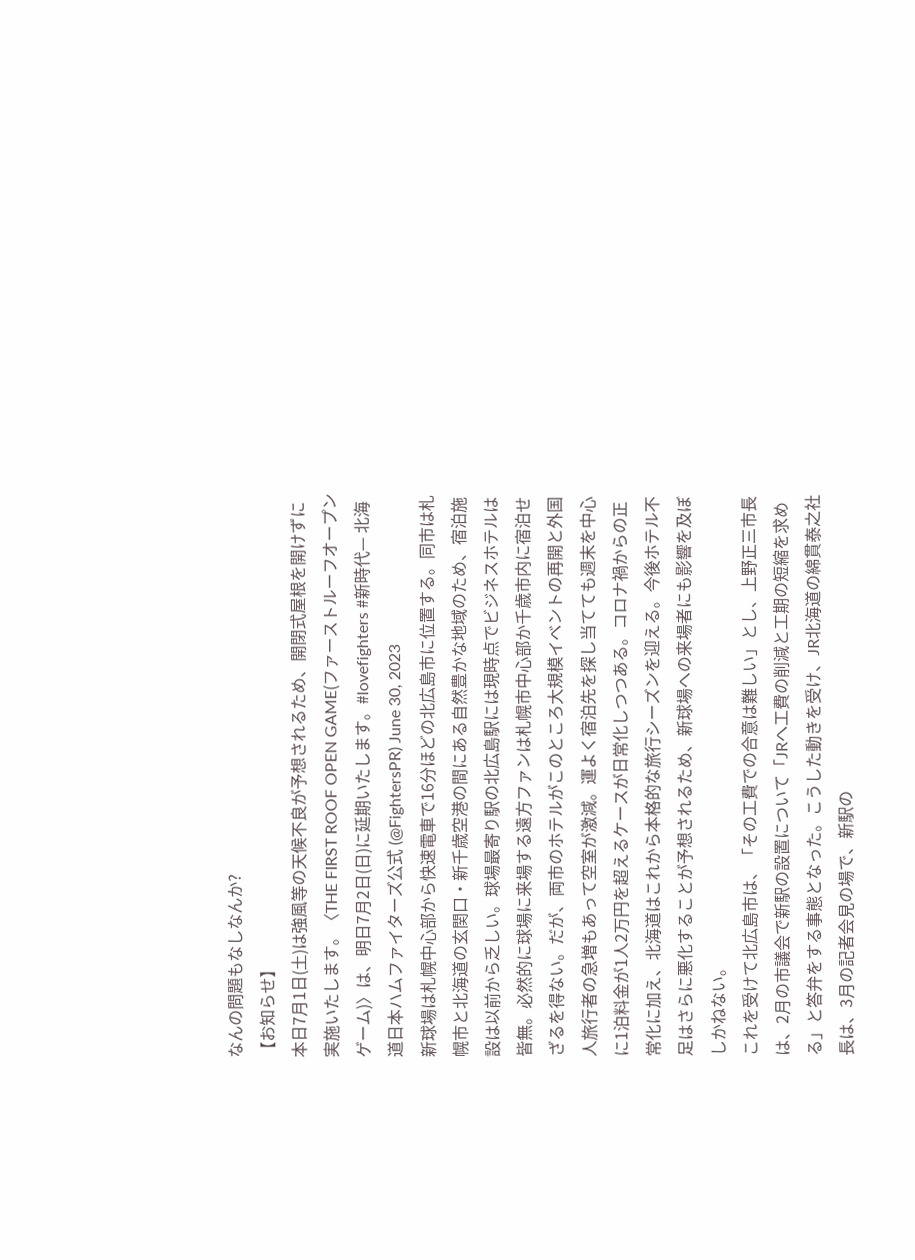なんの問題もなしなんか?
【お知らせ】
本日7月1日(土)は強風等の天候不良が予想されるため、開閉式屋根を開けずに実施いたします。〈THE FIRST ROOF OPEN GAME(ファーストルーフオープンゲーム)〉は、明日7月2日(日)に延期いたします。#lovefighters #新時代— 北海道日本ハムファイターズ公式 (@FightersPR) June 30, 2023
新球場は札幌中心部から快速電車で16分ほどの北広島市に位置する。同市は札幌市と北海道の玄関口・新千歳空港の間にある自然豊かな地域のため、宿泊施設は以前から乏しい。球場最寄り駅の北広島駅には現時点でビジネスホテルは皆無。必然的に球場に来場する遠方ファンは札幌市中心部か千歳市内に宿泊せざるを得ない。だが、両市のホテルがこのところ大規模イベントの再開と外国人旅行者の急増もあって空室が激減。運よく宿泊先を探し当てても週末を中心に1泊料金が1人2万円を超えるケースが日常化しつつある。コロナ禍からの正常化に加え、北海道はこれから本格的な旅行シーズンを迎える。今後ホテル不足はさらに悪化することが予想されるため、新球場への来場者にも影響を及ぼしかねない。
これを受けて北広島市は、「その工費での合意は難しい」とし、上野正三市長は、2月の市議会で新駅の設置について「JRへ工費の削減と工期の短縮を求める」と答弁をする事態となった。こうした動きを受け、JR北海道の綿貫泰之社長は、3月の記者会見の場で、新駅の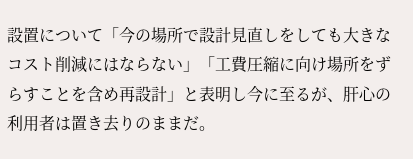設置について「今の場所で設計見直しをしても大きなコスト削減にはならない」「工費圧縮に向け場所をずらすことを含め再設計」と表明し今に至るが、肝心の利用者は置き去りのままだ。